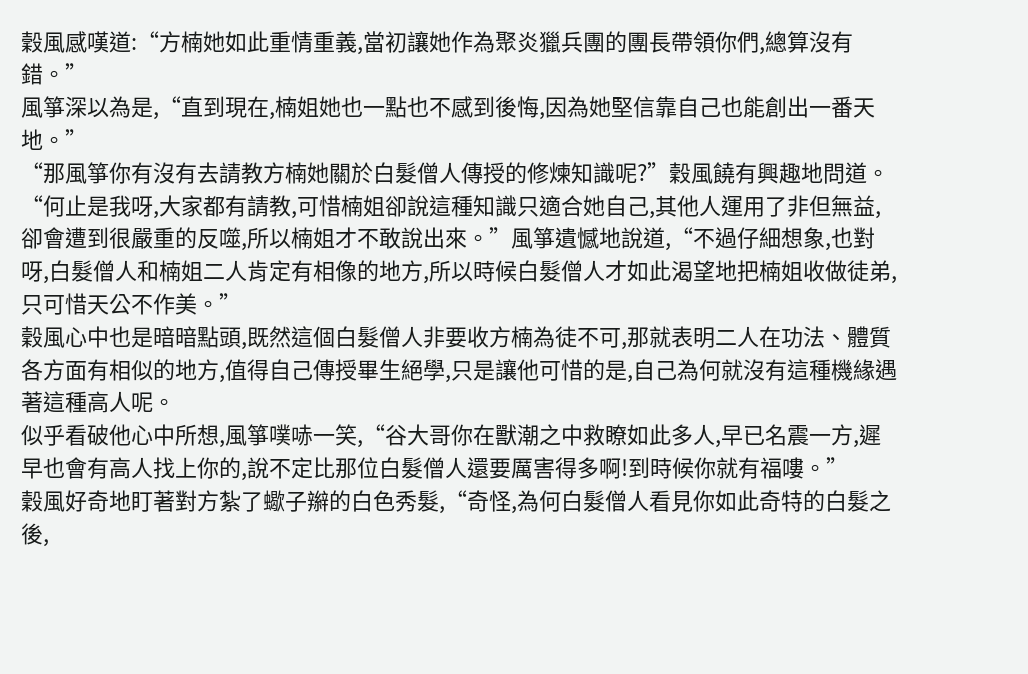穀風感嘆道:“方楠她如此重情重義,當初讓她作為聚炎獵兵團的團長帶領你們,總算沒有錯。”
風箏深以為是,“直到現在,楠姐她也一點也不感到後悔,因為她堅信靠自己也能創出一番天地。”
“那風箏你有沒有去請教方楠她關於白髮僧人傳授的修煉知識呢?”穀風饒有興趣地問道。
“何止是我呀,大家都有請教,可惜楠姐卻說這種知識只適合她自己,其他人運用了非但無益,卻會遭到很嚴重的反噬,所以楠姐才不敢說出來。”風箏遺憾地說道,“不過仔細想象,也對呀,白髮僧人和楠姐二人肯定有相像的地方,所以時候白髮僧人才如此渴望地把楠姐收做徒弟,只可惜天公不作美。”
穀風心中也是暗暗點頭,既然這個白髮僧人非要收方楠為徒不可,那就表明二人在功法、體質各方面有相似的地方,值得自己傳授畢生絕學,只是讓他可惜的是,自己為何就沒有這種機緣遇著這種高人呢。
似乎看破他心中所想,風箏噗哧一笑,“谷大哥你在獸潮之中救瞭如此多人,早已名震一方,遲早也會有高人找上你的,說不定比那位白髮僧人還要厲害得多啊!到時候你就有福嘍。”
穀風好奇地盯著對方紮了蠍子辮的白色秀髮,“奇怪,為何白髮僧人看見你如此奇特的白髮之後,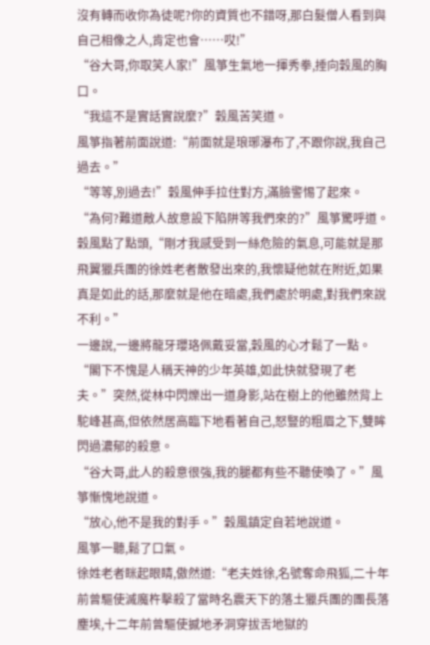沒有轉而收你為徒呢?你的資質也不錯呀,那白髮僧人看到與自己相像之人,肯定也會……哎!”
“谷大哥,你取笑人家!”風箏生氣地一揮秀拳,捶向穀風的胸口。
“我這不是實話實說麼?”穀風苦笑道。
風箏指著前面說道:“前面就是琅琊瀑布了,不跟你說,我自己過去。”
“等等,別過去!”穀風伸手拉住對方,滿臉警惕了起來。
“為何?難道敵人故意設下陷阱等我們來的?”風箏驚呼道。
穀風點了點頭,“剛才我感受到一絲危險的氣息,可能就是那飛翼獵兵團的徐姓老者散發出來的,我懷疑他就在附近,如果真是如此的話,那麼就是他在暗處,我們處於明處,對我們來說不利。”
一邊說,一邊將龍牙瓔珞佩戴妥當,穀風的心才鬆了一點。
“閣下不愧是人稱天神的少年英雄,如此快就發現了老夫。”突然,從林中閃爍出一道身影,站在樹上的他雖然背上駝峰甚高,但依然居高臨下地看著自己,怒豎的粗眉之下,雙眸閃過濃郁的殺意。
“谷大哥,此人的殺意很強,我的腿都有些不聽使喚了。”風箏慚愧地說道。
“放心,他不是我的對手。”穀風鎮定自若地說道。
風箏一聽,鬆了口氣。
徐姓老者眯起眼睛,傲然道:“老夫姓徐,名號奪命飛狐,二十年前曾驅使滅魔杵擊殺了當時名震天下的落土獵兵團的團長落塵埃,十二年前曾驅使撼地矛洞穿拔舌地獄的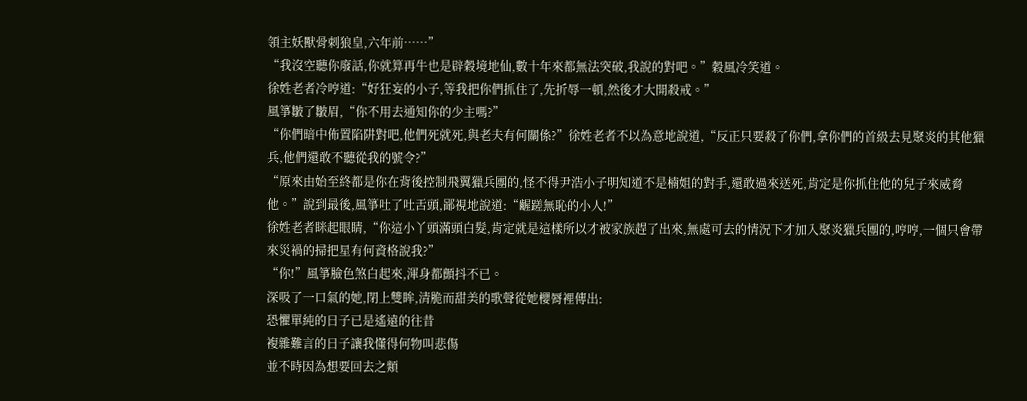領主妖獸骨刺狼皇,六年前……”
“我沒空聽你廢話,你就算再牛也是辟穀境地仙,數十年來都無法突破,我說的對吧。”穀風冷笑道。
徐姓老者冷哼道:“好狂妄的小子,等我把你們抓住了,先折辱一頓,然後才大開殺戒。”
風箏皺了皺眉,“你不用去通知你的少主嗎?”
“你們暗中佈置陷阱對吧,他們死就死,與老夫有何關係?”徐姓老者不以為意地說道,“反正只要殺了你們,拿你們的首級去見聚炎的其他獵兵,他們還敢不聽從我的號令?”
“原來由始至終都是你在背後控制飛翼獵兵團的,怪不得尹浩小子明知道不是楠姐的對手,還敢過來送死,肯定是你抓住他的兒子來威脅他。”說到最後,風箏吐了吐舌頭,鄙視地說道:“齷蹉無恥的小人!”
徐姓老者眯起眼睛,“你這小丫頭滿頭白髮,肯定就是這樣所以才被家族趕了出來,無處可去的情況下才加入聚炎獵兵團的,哼哼,一個只會帶來災禍的掃把星有何資格說我?”
“你!”風箏臉色煞白起來,渾身都顫抖不已。
深吸了一口氣的她,閉上雙眸,清脆而甜美的歌聲從她櫻脣裡傳出:
恐懼單純的日子已是遙遠的往昔
複雜難言的日子讓我懂得何物叫悲傷
並不時因為想要回去之類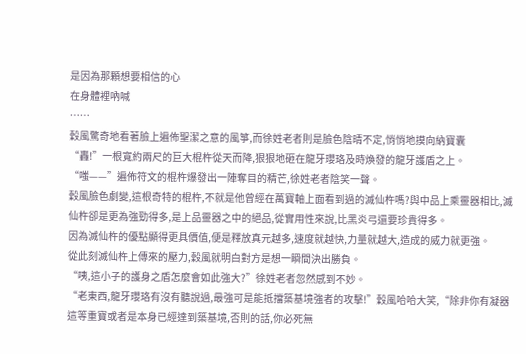是因為那顆想要相信的心
在身體裡吶喊
……
穀風驚奇地看著臉上遍佈聖潔之意的風箏,而徐姓老者則是臉色陰晴不定,悄悄地摸向納寶囊
“轟!”一根寬約兩尺的巨大棍杵從天而降,狠狠地砸在龍牙瓔珞及時煥發的龍牙護盾之上。
“嗤——”遍佈符文的棍杵爆發出一陣奪目的精芒,徐姓老者陰笑一聲。
穀風臉色劇變,這根奇特的棍杵,不就是他曾經在萬寶軸上面看到過的滅仙杵嗎?與中品上乘靈器相比,滅仙杵卻是更為強勁得多,是上品靈器之中的絕品,從實用性來說,比黑炎弓還要珍貴得多。
因為滅仙杵的優點顯得更具價值,便是釋放真元越多,速度就越快,力量就越大,造成的威力就更強。
從此刻滅仙杵上傳來的壓力,穀風就明白對方是想一瞬間決出勝負。
“咦,這小子的護身之盾怎麼會如此強大?”徐姓老者忽然感到不妙。
“老東西,龍牙瓔珞有沒有聽說過,最強可是能抵擋築基境強者的攻擊!”穀風哈哈大笑,“除非你有凝器這等重寶或者是本身已經達到築基境,否則的話,你必死無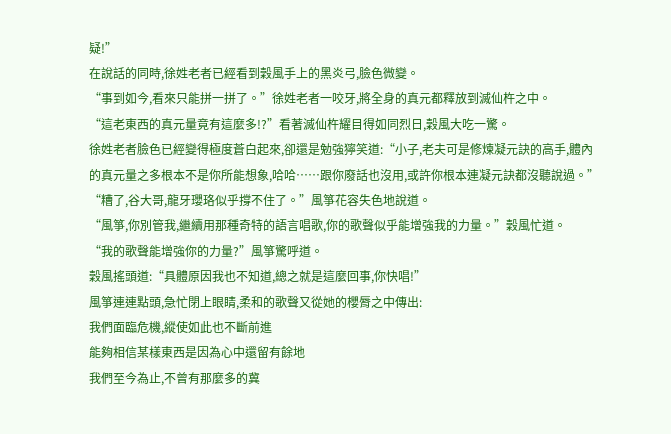疑!”
在說話的同時,徐姓老者已經看到穀風手上的黑炎弓,臉色微變。
“事到如今,看來只能拼一拼了。”徐姓老者一咬牙,將全身的真元都釋放到滅仙杵之中。
“這老東西的真元量竟有這麼多!?”看著滅仙杵耀目得如同烈日,穀風大吃一驚。
徐姓老者臉色已經變得極度蒼白起來,卻還是勉強獰笑道:“小子,老夫可是修煉凝元訣的高手,體內的真元量之多根本不是你所能想象,哈哈……跟你廢話也沒用,或許你根本連凝元訣都沒聽說過。”
“糟了,谷大哥,龍牙瓔珞似乎撐不住了。”風箏花容失色地說道。
“風箏,你別管我,繼續用那種奇特的語言唱歌,你的歌聲似乎能增強我的力量。”穀風忙道。
“我的歌聲能增強你的力量?”風箏驚呼道。
穀風搖頭道:“具體原因我也不知道,總之就是這麼回事,你快唱!”
風箏連連點頭,急忙閉上眼睛,柔和的歌聲又從她的櫻脣之中傳出:
我們面臨危機,縱使如此也不斷前進
能夠相信某樣東西是因為心中還留有餘地
我們至今為止,不曾有那麼多的冀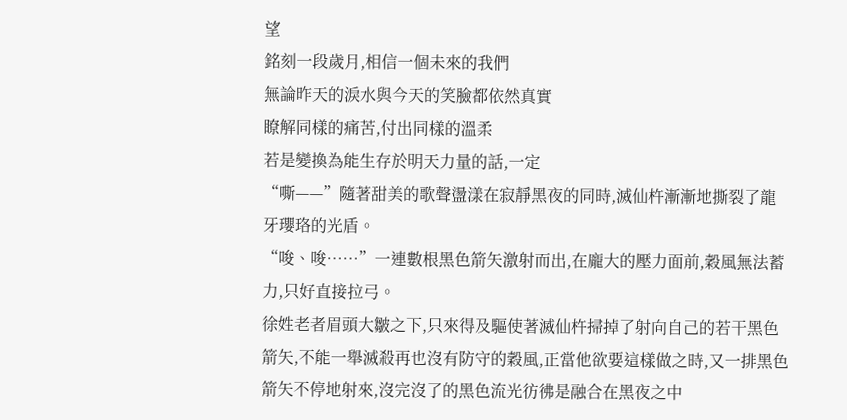望
銘刻一段歲月,相信一個未來的我們
無論昨天的淚水與今天的笑臉都依然真實
瞭解同樣的痛苦,付出同樣的溫柔
若是變換為能生存於明天力量的話,一定
“嘶——”隨著甜美的歌聲盪漾在寂靜黑夜的同時,滅仙杵漸漸地撕裂了龍牙瓔珞的光盾。
“唆、唆……”一連數根黑色箭矢激射而出,在龐大的壓力面前,穀風無法蓄力,只好直接拉弓。
徐姓老者眉頭大皺之下,只來得及驅使著滅仙杵掃掉了射向自己的若干黑色箭矢,不能一舉滅殺再也沒有防守的穀風,正當他欲要這樣做之時,又一排黑色箭矢不停地射來,沒完沒了的黑色流光彷彿是融合在黑夜之中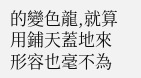的變色龍,就算用鋪天蓋地來形容也毫不為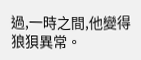過,一時之間,他變得狼狽異常。